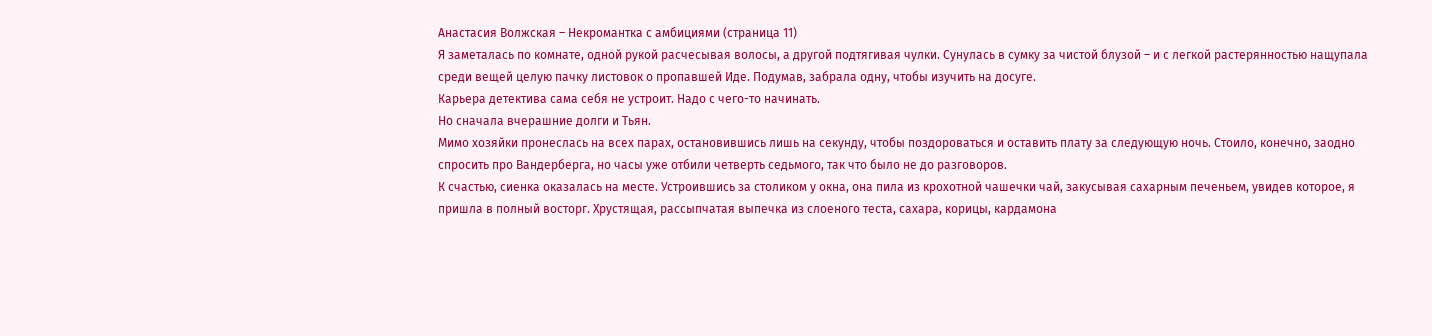Анастасия Волжская – Некромантка с амбициями (страница 11)
Я заметалась по комнате, одной рукой расчесывая волосы, а другой подтягивая чулки. Сунулась в сумку за чистой блузой – и с легкой растерянностью нащупала среди вещей целую пачку листовок о пропавшей Иде. Подумав, забрала одну, чтобы изучить на досуге.
Карьера детектива сама себя не устроит. Надо с чего-то начинать.
Но сначала вчерашние долги и Тьян.
Мимо хозяйки пронеслась на всех парах, остановившись лишь на секунду, чтобы поздороваться и оставить плату за следующую ночь. Стоило, конечно, заодно спросить про Вандерберга, но часы уже отбили четверть седьмого, так что было не до разговоров.
К счастью, сиенка оказалась на месте. Устроившись за столиком у окна, она пила из крохотной чашечки чай, закусывая сахарным печеньем, увидев которое, я пришла в полный восторг. Хрустящая, рассыпчатая выпечка из слоеного теста, сахара, корицы, кардамона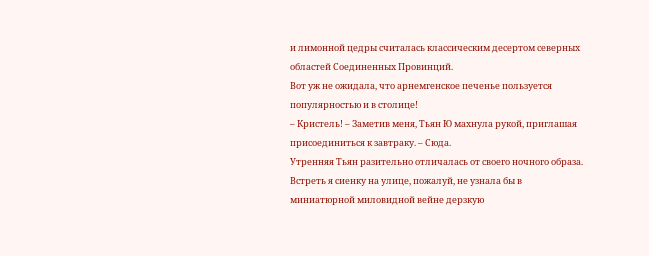и лимонной цедры считалась классическим десертом северных областей Соединенных Провинций.
Вот уж не ожидала, что арнемгенское печенье пользуется популярностью и в столице!
– Кристель! – Заметив меня, Тьян Ю махнула рукой, приглашая присоединиться к завтраку. – Сюда.
Утренняя Тьян разительно отличалась от своего ночного образа. Встреть я сиенку на улице, пожалуй, не узнала бы в миниатюрной миловидной вейне дерзкую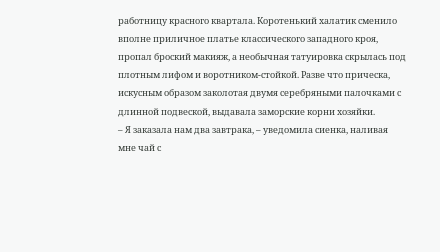работницу красного квартала. Коротенький халатик сменило вполне приличное платье классического западного кроя, пропал броский макияж, а необычная татуировка скрылась под плотным лифом и воротником-стойкой. Разве что прическа, искусным образом заколотая двумя серебряными палочками с длинной подвеской, выдавала заморские корни хозяйки.
– Я заказала нам два завтрака, – уведомила сиенка, наливая мне чай с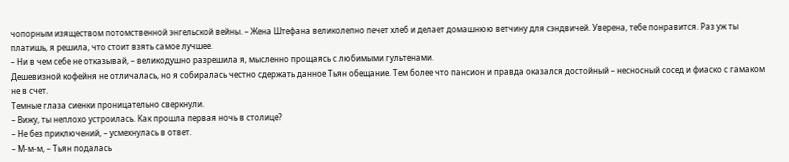чопорным изяществом потомственной энгельской вейны. – Жена Штефана великолепно печет хлеб и делает домашнюю ветчину для сэндвичей. Уверена, тебе понравится. Раз уж ты платишь, я решила, что стоит взять самое лучшее.
– Ни в чем себе не отказывай, – великодушно разрешила я, мысленно прощаясь с любимыми гультенами.
Дешевизной кофейня не отличалась, но я собиралась честно сдержать данное Тьян обещание. Тем более что пансион и правда оказался достойный – несносный сосед и фиаско с гамаком не в счет.
Темные глаза сиенки проницательно сверкнули.
– Вижу, ты неплохо устроилась. Как прошла первая ночь в столице?
– Не без приключений, – усмехнулась в ответ.
– М-м-м, – Тьян подалась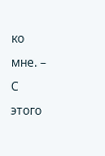ко мне. – С этого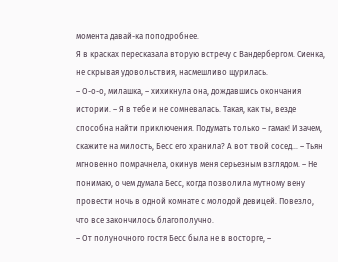момента давай-ка поподробнее.
Я в красках пересказала вторую встречу с Вандербергом. Сиенка, не скрывая удовольствия, насмешливо щурилась.
– О-о-о, милашка, – хихикнула она, дождавшись окончания истории. – Я в тебе и не сомневалась. Такая, как ты, везде способна найти приключения. Подумать только – гамак! И зачем, скажите на милость, Бесс его хранила? А вот твой сосед… – Тьян мгновенно помрачнела, окинув меня серьезным взглядом. – Не понимаю, о чем думала Бесс, когда позволила мутному вену провести ночь в одной комнате с молодой девицей. Повезло, что все закончилось благополучно.
– От полуночного гостя Бесс была не в восторге, –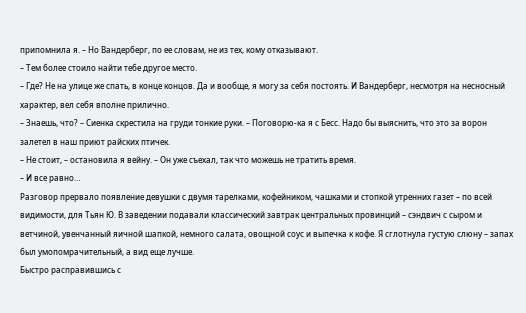припомнила я. – Но Вандерберг, по ее словам, не из тех, кому отказывают.
– Тем более стоило найти тебе другое место.
– Где? Не на улице же спать, в конце концов. Да и вообще, я могу за себя постоять. И Вандерберг, несмотря на несносный характер, вел себя вполне прилично.
– Знаешь, что? – Сиенка скрестила на груди тонкие руки. – Поговорю-ка я с Бесс. Надо бы выяснить, что это за ворон залетел в наш приют райских птичек.
– Не стоит, – остановила я вейну. – Он уже съехал, так что можешь не тратить время.
– И все равно…
Разговор прервало появление девушки с двумя тарелками, кофейником, чашками и стопкой утренних газет – по всей видимости, для Тьян Ю. В заведении подавали классический завтрак центральных провинций – сэндвич с сыром и ветчиной, увенчанный яичной шапкой, немного салата, овощной соус и выпечка к кофе. Я сглотнула густую слюну – запах был умопомрачительный, а вид еще лучше.
Быстро расправившись с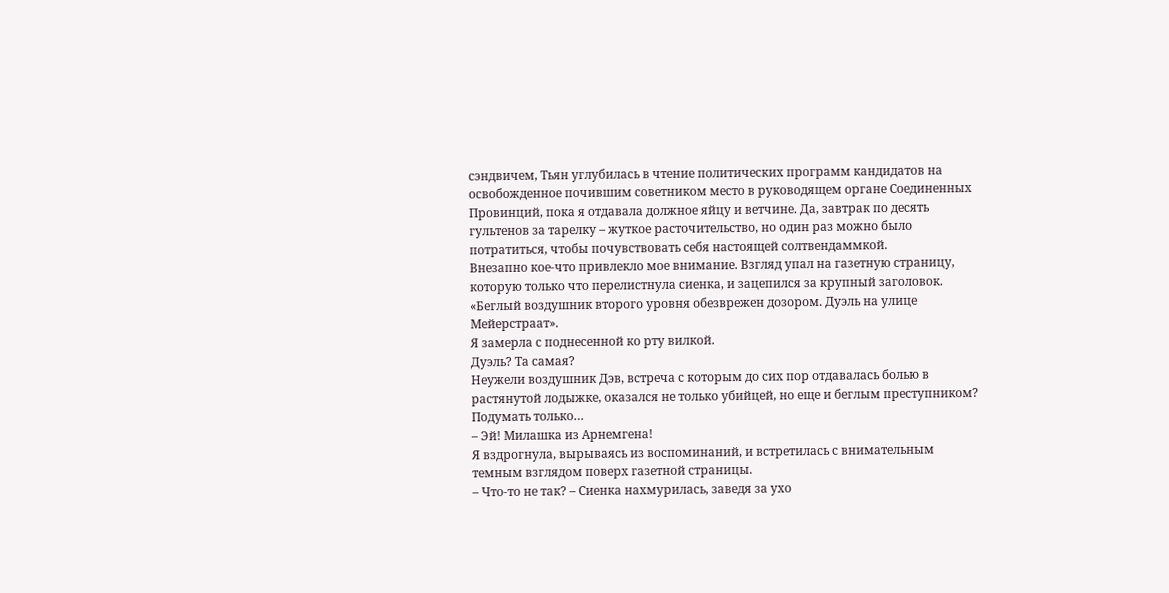сэндвичем, Тьян углубилась в чтение политических программ кандидатов на освобожденное почившим советником место в руководящем органе Соединенных Провинций, пока я отдавала должное яйцу и ветчине. Да, завтрак по десять гультенов за тарелку – жуткое расточительство, но один раз можно было потратиться, чтобы почувствовать себя настоящей солтвендаммкой.
Внезапно кое-что привлекло мое внимание. Взгляд упал на газетную страницу, которую только что перелистнула сиенка, и зацепился за крупный заголовок.
«Беглый воздушник второго уровня обезврежен дозором. Дуэль на улице Мейерстраат».
Я замерла с поднесенной ко рту вилкой.
Дуэль? Та самая?
Неужели воздушник Дэв, встреча с которым до сих пор отдавалась болью в растянутой лодыжке, оказался не только убийцей, но еще и беглым преступником?
Подумать только…
– Эй! Милашка из Арнемгена!
Я вздрогнула, вырываясь из воспоминаний, и встретилась с внимательным темным взглядом поверх газетной страницы.
– Что-то не так? – Сиенка нахмурилась, заведя за ухо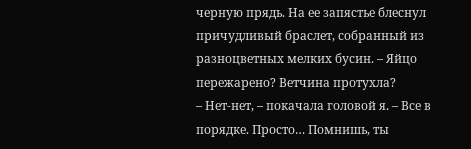черную прядь. На ее запястье блеснул причудливый браслет, собранный из разноцветных мелких бусин. – Яйцо пережарено? Ветчина протухла?
– Нет-нет, – покачала головой я. – Все в порядке. Просто… Помнишь, ты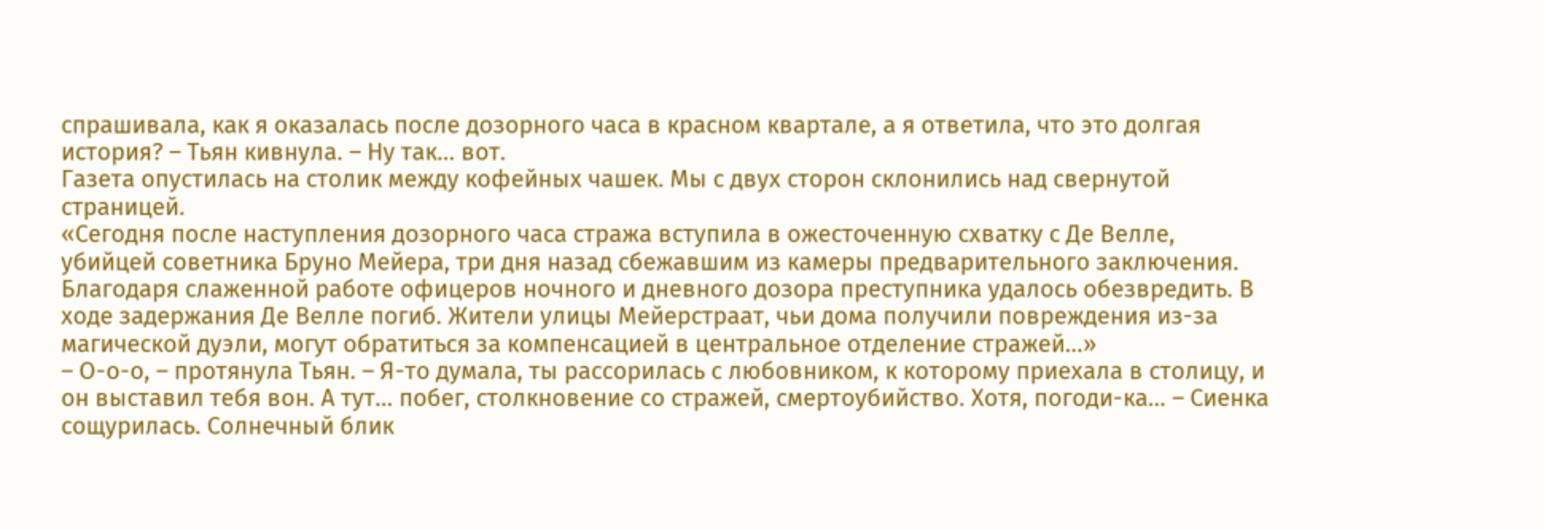спрашивала, как я оказалась после дозорного часа в красном квартале, а я ответила, что это долгая история? – Тьян кивнула. – Ну так… вот.
Газета опустилась на столик между кофейных чашек. Мы с двух сторон склонились над свернутой страницей.
«Сегодня после наступления дозорного часа стража вступила в ожесточенную схватку с Де Велле, убийцей советника Бруно Мейера, три дня назад сбежавшим из камеры предварительного заключения. Благодаря слаженной работе офицеров ночного и дневного дозора преступника удалось обезвредить. В ходе задержания Де Велле погиб. Жители улицы Мейерстраат, чьи дома получили повреждения из-за магической дуэли, могут обратиться за компенсацией в центральное отделение стражей…»
– О-о-о, – протянула Тьян. – Я-то думала, ты рассорилась с любовником, к которому приехала в столицу, и он выставил тебя вон. А тут… побег, столкновение со стражей, смертоубийство. Хотя, погоди-ка… – Сиенка сощурилась. Солнечный блик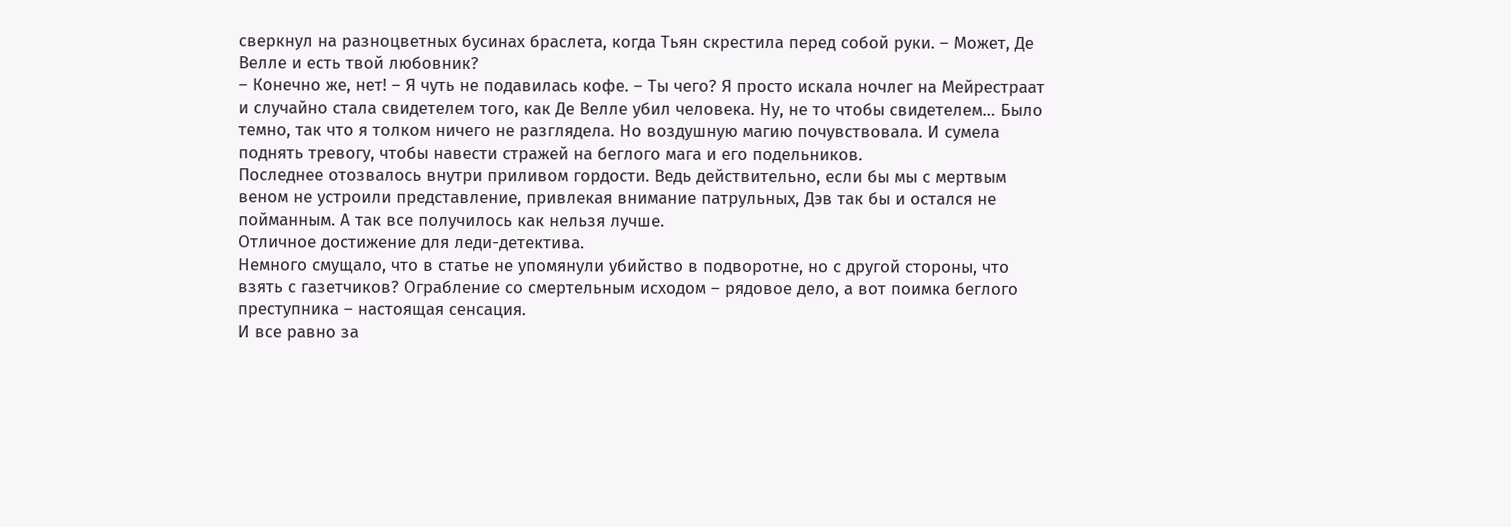сверкнул на разноцветных бусинах браслета, когда Тьян скрестила перед собой руки. – Может, Де Велле и есть твой любовник?
– Конечно же, нет! – Я чуть не подавилась кофе. – Ты чего? Я просто искала ночлег на Мейрестраат и случайно стала свидетелем того, как Де Велле убил человека. Ну, не то чтобы свидетелем… Было темно, так что я толком ничего не разглядела. Но воздушную магию почувствовала. И сумела поднять тревогу, чтобы навести стражей на беглого мага и его подельников.
Последнее отозвалось внутри приливом гордости. Ведь действительно, если бы мы с мертвым веном не устроили представление, привлекая внимание патрульных, Дэв так бы и остался не пойманным. А так все получилось как нельзя лучше.
Отличное достижение для леди-детектива.
Немного смущало, что в статье не упомянули убийство в подворотне, но с другой стороны, что взять с газетчиков? Ограбление со смертельным исходом – рядовое дело, а вот поимка беглого преступника – настоящая сенсация.
И все равно за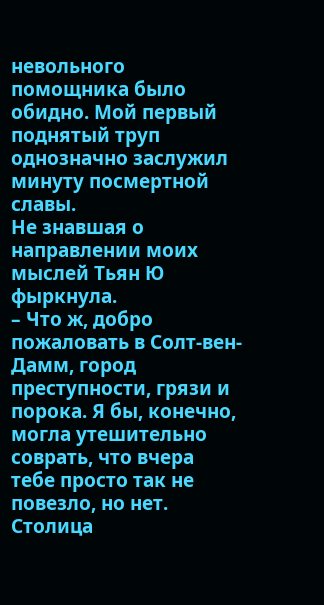невольного помощника было обидно. Мой первый поднятый труп однозначно заслужил минуту посмертной славы.
Не знавшая о направлении моих мыслей Тьян Ю фыркнула.
– Что ж, добро пожаловать в Солт-вен-Дамм, город преступности, грязи и порока. Я бы, конечно, могла утешительно соврать, что вчера тебе просто так не повезло, но нет. Столица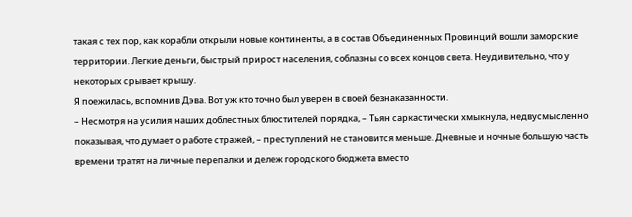такая с тех пор, как корабли открыли новые континенты, а в состав Объединенных Провинций вошли заморские территории. Легкие деньги, быстрый прирост населения, соблазны со всех концов света. Неудивительно, что у некоторых срывает крышу.
Я поежилась, вспомнив Дэва. Вот уж кто точно был уверен в своей безнаказанности.
– Несмотря на усилия наших доблестных блюстителей порядка, – Тьян саркастически хмыкнула, недвусмысленно показывая, что думает о работе стражей, – преступлений не становится меньше. Дневные и ночные большую часть времени тратят на личные перепалки и дележ городского бюджета вместо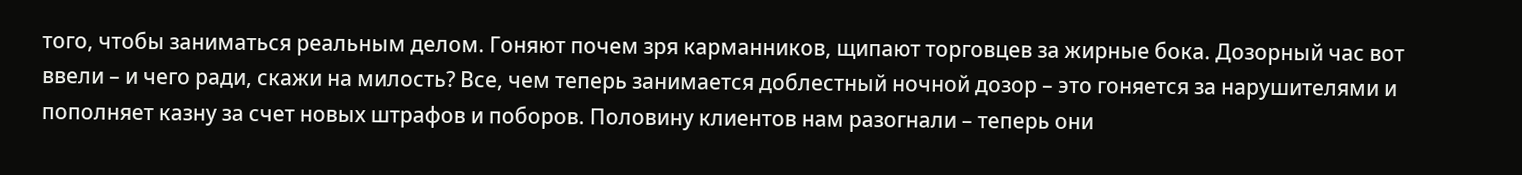того, чтобы заниматься реальным делом. Гоняют почем зря карманников, щипают торговцев за жирные бока. Дозорный час вот ввели – и чего ради, скажи на милость? Все, чем теперь занимается доблестный ночной дозор – это гоняется за нарушителями и пополняет казну за счет новых штрафов и поборов. Половину клиентов нам разогнали – теперь они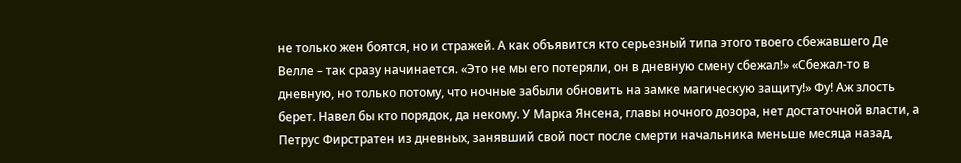не только жен боятся, но и стражей. А как объявится кто серьезный типа этого твоего сбежавшего Де Велле – так сразу начинается. «Это не мы его потеряли, он в дневную смену сбежал!» «Сбежал-то в дневную, но только потому, что ночные забыли обновить на замке магическую защиту!» Фу! Аж злость берет. Навел бы кто порядок, да некому. У Марка Янсена, главы ночного дозора, нет достаточной власти, а Петрус Фирстратен из дневных, занявший свой пост после смерти начальника меньше месяца назад,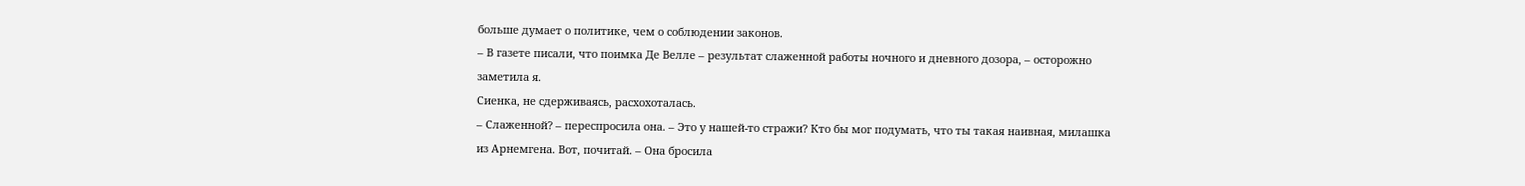больше думает о политике, чем о соблюдении законов.
– В газете писали, что поимка Де Велле – результат слаженной работы ночного и дневного дозора, – осторожно заметила я.
Сиенка, не сдерживаясь, расхохоталась.
– Слаженной? – переспросила она. – Это у нашей-то стражи? Кто бы мог подумать, что ты такая наивная, милашка из Арнемгена. Вот, почитай. – Она бросила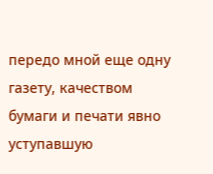передо мной еще одну газету, качеством бумаги и печати явно уступавшую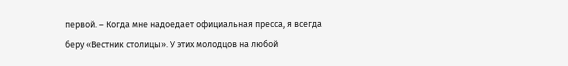первой. – Когда мне надоедает официальная пресса, я всегда беру «Вестник столицы». У этих молодцов на любой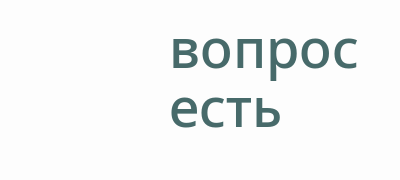вопрос есть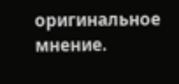оригинальное мнение.